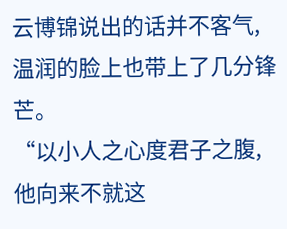云博锦说出的话并不客气,温润的脸上也带上了几分锋芒。
“以小人之心度君子之腹,他向来不就这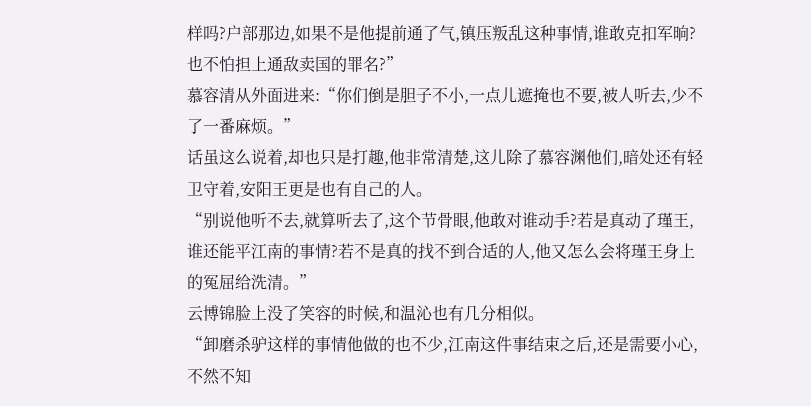样吗?户部那边,如果不是他提前通了气,镇压叛乱这种事情,谁敢克扣军晌?也不怕担上通敌卖国的罪名?”
慕容清从外面进来:“你们倒是胆子不小,一点儿遮掩也不要,被人听去,少不了一番麻烦。”
话虽这么说着,却也只是打趣,他非常清楚,这儿除了慕容渊他们,暗处还有轻卫守着,安阳王更是也有自己的人。
“别说他听不去,就算听去了,这个节骨眼,他敢对谁动手?若是真动了瑾王,谁还能平江南的事情?若不是真的找不到合适的人,他又怎么会将瑾王身上的冤屈给洗清。”
云博锦脸上没了笑容的时候,和温沁也有几分相似。
“卸磨杀驴这样的事情他做的也不少,江南这件事结束之后,还是需要小心,不然不知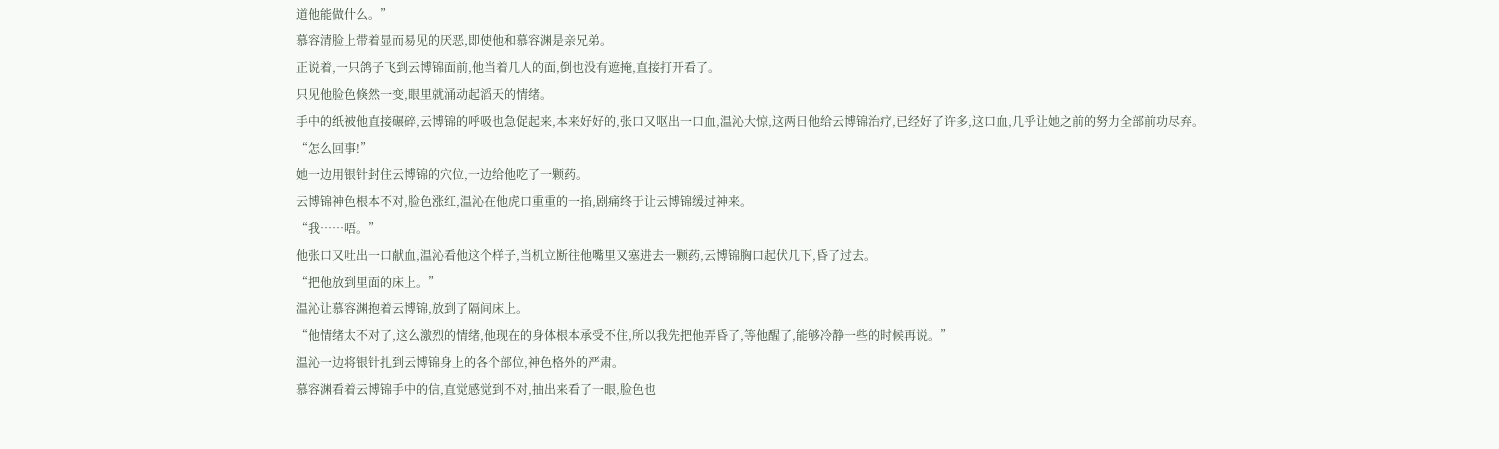道他能做什么。”
慕容清脸上带着显而易见的厌恶,即使他和慕容渊是亲兄弟。
正说着,一只鸽子飞到云博锦面前,他当着几人的面,倒也没有遮掩,直接打开看了。
只见他脸色倏然一变,眼里就涌动起滔天的情绪。
手中的纸被他直接碾碎,云博锦的呼吸也急促起来,本来好好的,张口又呕出一口血,温沁大惊,这两日他给云博锦治疗,已经好了许多,这口血,几乎让她之前的努力全部前功尽弃。
“怎么回事!”
她一边用银针封住云博锦的穴位,一边给他吃了一颗药。
云博锦神色根本不对,脸色涨红,温沁在他虎口重重的一掐,剧痛终于让云博锦缓过神来。
“我……唔。”
他张口又吐出一口献血,温沁看他这个样子,当机立断往他嘴里又塞进去一颗药,云博锦胸口起伏几下,昏了过去。
“把他放到里面的床上。”
温沁让慕容渊抱着云博锦,放到了隔间床上。
“他情绪太不对了,这么激烈的情绪,他现在的身体根本承受不住,所以我先把他弄昏了,等他醒了,能够冷静一些的时候再说。”
温沁一边将银针扎到云博锦身上的各个部位,神色格外的严肃。
慕容渊看着云博锦手中的信,直觉感觉到不对,抽出来看了一眼,脸色也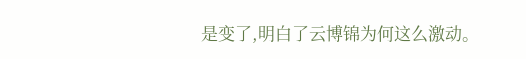是变了,明白了云博锦为何这么激动。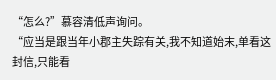“怎么?”慕容清低声询问。
“应当是跟当年小郡主失踪有关,我不知道始末,单看这封信,只能看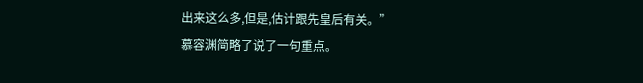出来这么多,但是,估计跟先皇后有关。”
慕容渊简略了说了一句重点。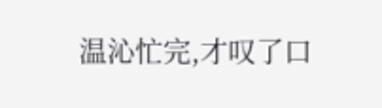温沁忙完,才叹了口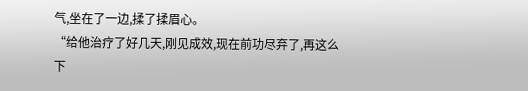气,坐在了一边,揉了揉眉心。
“给他治疗了好几天,刚见成效,现在前功尽弃了,再这么下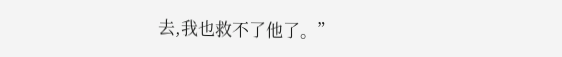去,我也救不了他了。”